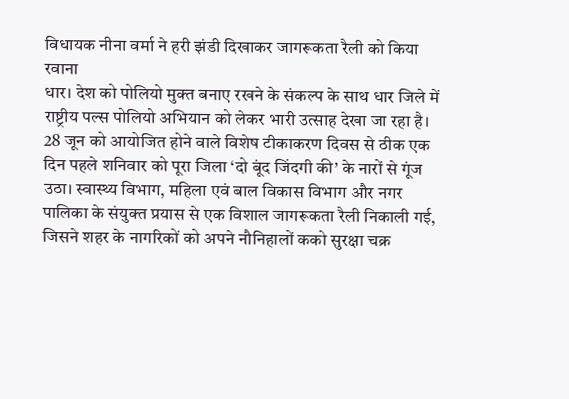विधायक नीना वर्मा ने हरी झंडी दिखाकर जागरूकता रैली को किया रवाना
धार। देश को पोलियो मुक्त बनाए रखने के संकल्प के साथ धार जिले में राष्ट्रीय पल्स पोलियो अभियान को लेकर भारी उत्साह देखा जा रहा है। 28 जून को आयोजित होने वाले विशेष टीकाकरण दिवस से ठीक एक दिन पहले शनिवार को पूरा जिला ‘दो बूंद जिंदगी की’ के नारों से गूंज उठा। स्वास्थ्य विभाग, महिला एवं बाल विकास विभाग और नगर पालिका के संयुक्त प्रयास से एक विशाल जागरूकता रैली निकाली गई, जिसने शहर के नागरिकों को अपने नौनिहालों कको सुरक्षा चक्र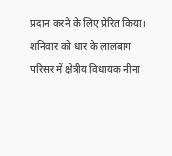प्रदान करने के लिए प्रेरित किया।
शनिवार को धार के लालबाग परिसर में क्षेत्रीय विधायक नीना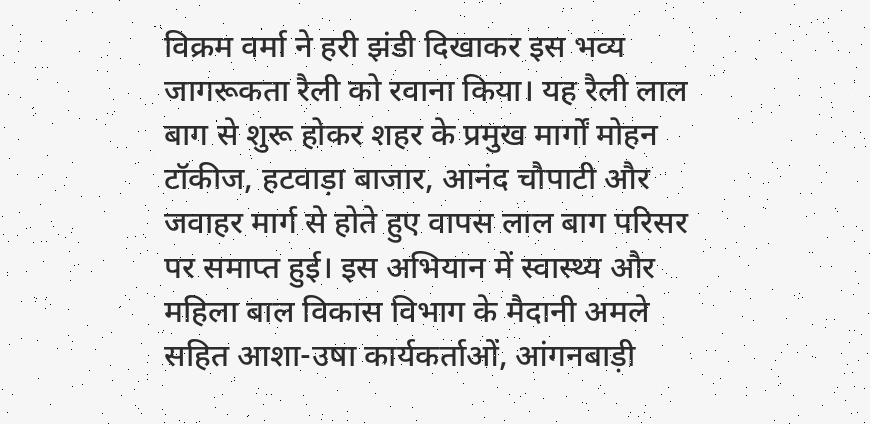विक्रम वर्मा ने हरी झंडी दिखाकर इस भव्य जागरूकता रैली को रवाना किया। यह रैली लाल बाग से शुरू होकर शहर के प्रमुख मार्गों मोहन टॉकीज, हटवाड़ा बाजार, आनंद चौपाटी और जवाहर मार्ग से होते हुए वापस लाल बाग परिसर पर समाप्त हुई। इस अभियान में स्वास्थ्य और महिला बाल विकास विभाग के मैदानी अमले सहित आशा-उषा कार्यकर्ताओं, आंगनबाड़ी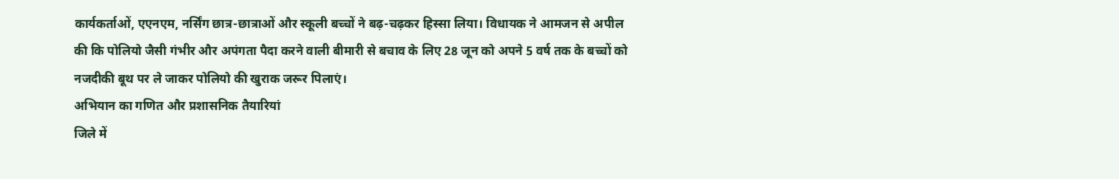कार्यकर्ताओं, एएनएम, नर्सिंग छात्र-छात्राओं और स्कूली बच्चों ने बढ़-चढ़कर हिस्सा लिया। विधायक ने आमजन से अपील की कि पोलियो जैसी गंभीर और अपंगता पैदा करने वाली बीमारी से बचाव के लिए 28 जून को अपने 5 वर्ष तक के बच्चों को नजदीकी बूथ पर ले जाकर पोलियो की खुराक जरूर पिलाएं।
अभियान का गणित और प्रशासनिक तैयारियां
जिले में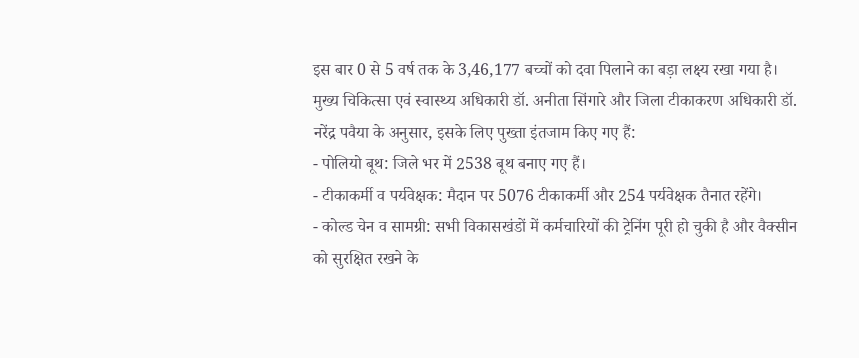इस बार 0 से 5 वर्ष तक के 3,46,177 बच्चों को दवा पिलाने का बड़ा लक्ष्य रखा गया है। मुख्य चिकित्सा एवं स्वास्थ्य अधिकारी डॉ. अनीता सिंगारे और जिला टीकाकरण अधिकारी डॉ. नरेंद्र पवैया के अनुसार, इसके लिए पुख्ता इंतजाम किए गए हैं:
- पोलियो बूथ: जिले भर में 2538 बूथ बनाए गए हैं।
- टीकाकर्मी व पर्यवेक्षक: मैदान पर 5076 टीकाकर्मी और 254 पर्यवेक्षक तैनात रहेंगे।
- कोल्ड चेन व सामग्री: सभी विकासखंडों में कर्मचारियों की ट्रेनिंग पूरी हो चुकी है और वैक्सीन को सुरक्षित रखने के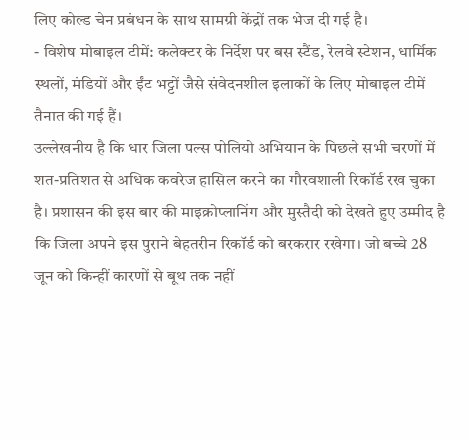लिए कोल्ड चेन प्रबंधन के साथ सामग्री केंद्रों तक भेज दी गई है।
- विशेष मोबाइल टीमें: कलेक्टर के निर्देश पर बस स्टैंड, रेलवे स्टेशन, धार्मिक स्थलों, मंडियों और ईंट भट्टों जैसे संवेदनशील इलाकों के लिए मोबाइल टीमें तैनात की गई हैं।
उल्लेखनीय है कि धार जिला पल्स पोलियो अभियान के पिछले सभी चरणों में शत-प्रतिशत से अधिक कवरेज हासिल करने का गौरवशाली रिकॉर्ड रख चुका है। प्रशासन की इस बार की माइक्रोप्लानिंग और मुस्तैदी को देखते हुए उम्मीद है कि जिला अपने इस पुराने बेहतरीन रिकॉर्ड को बरकरार रखेगा। जो बच्चे 28 जून को किन्हीं कारणों से बूथ तक नहीं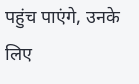पहुंच पाएंगे, उनके लिए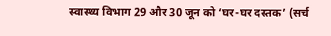स्वास्थ्य विभाग 29 और 30 जून को ‘घर-घर दस्तक’ (सर्च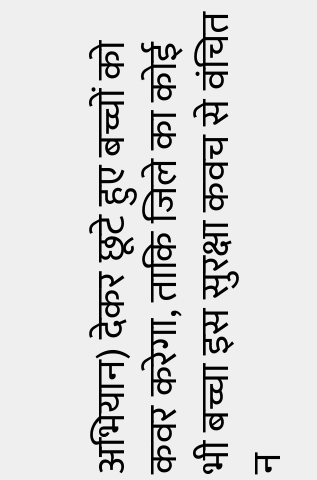अभियान) देकर छूटे हुए बच्चों को कवर करेगा, ताकि जिले का कोई भी बच्चा इस सुरक्षा कवच से वंचित न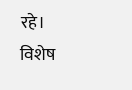रहे।
विशेष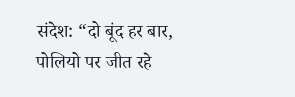संदेश: “दो बूंद हर बार, पोलियो पर जीत रहे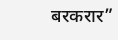बरकरार”